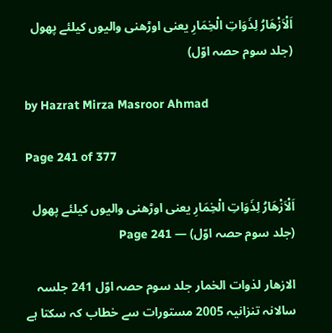اَلْاَزْھَارُ لِذَوَاتِ الْخِمَارِ یعنی اوڑھنی والیوں کیلئے پھول (جلد سوم حصہ اوّل)

by Hazrat Mirza Masroor Ahmad

Page 241 of 377

اَلْاَزْھَارُ لِذَوَاتِ الْخِمَارِ یعنی اوڑھنی والیوں کیلئے پھول (جلد سوم حصہ اوّل) — Page 241

الازهار لذوات الخمار جلد سوم حصہ اوّل 241 جلسہ سالانہ تنزانیہ 2005 مستورات سے خطاب کہ سکتا ہے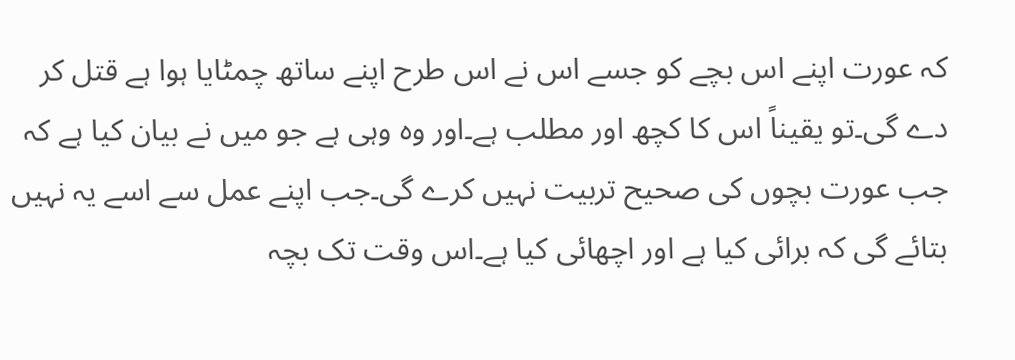کہ عورت اپنے اس بچے کو جسے اس نے اس طرح اپنے ساتھ چمٹایا ہوا ہے قتل کر دے گی۔تو یقیناً اس کا کچھ اور مطلب ہے۔اور وہ وہی ہے جو میں نے بیان کیا ہے کہ جب عورت بچوں کی صحیح تربیت نہیں کرے گی۔جب اپنے عمل سے اسے یہ نہیں بتائے گی کہ برائی کیا ہے اور اچھائی کیا ہے۔اس وقت تک بچہ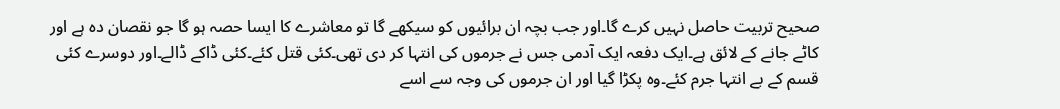صحیح تربیت حاصل نہیں کرے گا۔اور جب بچہ ان برائیوں کو سیکھے گا تو معاشرے کا ایسا حصہ ہو گا جو نقصان دہ ہے اور کاٹے جانے کے لائق ہے۔ایک دفعہ ایک آدمی جس نے جرموں کی انتہا کر دی تھی۔کئی قتل کئے۔کئی ڈاکے ڈالے۔اور دوسرے کئی قسم کے بے انتہا جرم کئے۔وہ پکڑا گیا اور ان جرموں کی وجہ سے اسے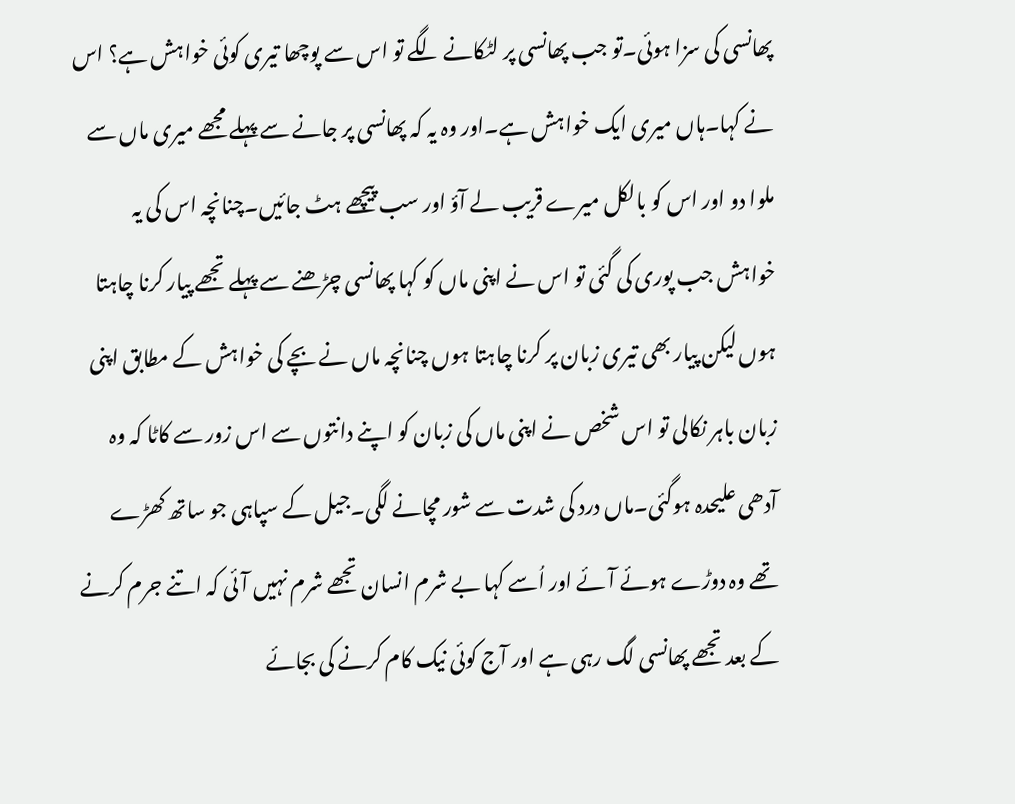پھانسی کی سزا ہوئی۔تو جب پھانسی پر لٹکانے لگے تو اس سے پوچھا تیری کوئی خواہش ہے؟ اس نے کہا۔ہاں میری ایک خواہش ہے۔اور وہ یہ کہ پھانسی پر جانے سے پہلے مجھے میری ماں سے ملوا دو اور اس کو بالکل میرے قریب لے آؤ اور سب پیچھے ہٹ جائیں۔چنانچہ اس کی یہ خواہش جب پوری کی گئی تو اس نے اپنی ماں کو کہا پھانسی چڑھنے سے پہلے تجھے پیار کرنا چاہتا ہوں لیکن پیار بھی تیری زبان پر کرنا چاہتا ہوں چنانچہ ماں نے بچے کی خواہش کے مطابق اپنی زبان باہر نکالی تو اس شخص نے اپنی ماں کی زبان کو اپنے دانتوں سے اس زور سے کاٹا کہ وہ آدھی علیحدہ ہوگئی۔ماں درد کی شدت سے شور مچانے لگی۔جیل کے سپاہی جو ساتھ کھڑے تھے وہ دوڑے ہوئے آئے اور اُسے کہا بے شرم انسان تجھے شرم نہیں آئی کہ اتنے جرم کرنے کے بعد تجھے پھانسی لگ رہی ہے اور آج کوئی نیک کام کرنے کی بجائے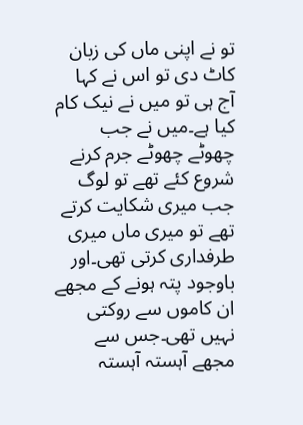تو نے اپنی ماں کی زبان کاٹ دی تو اس نے کہا آج ہی تو میں نے نیک کام کیا ہے۔میں نے جب چھوٹے چھوٹے جرم کرنے شروع کئے تھے تو لوگ جب میری شکایت کرتے تھے تو میری ماں میری طرفداری کرتی تھی۔اور باوجود پتہ ہونے کے مجھے ان کاموں سے روکتی نہیں تھی۔جس سے مجھے آہستہ آہستہ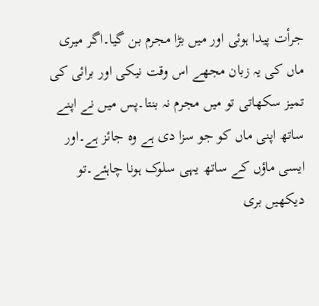جرأت پیدا ہوئی اور میں بڑا مجرم بن گیا۔اگر میری ماں کی یہ زبان مجھے اس وقت نیکی اور برائی کی تمیز سکھاتی تو میں مجرم نہ بنتا۔پس میں نے اپنے ساتھ اپنی ماں کو جو سزا دی ہے وہ جائز ہے۔اور ایسی ماؤں کے ساتھ یہی سلوک ہونا چاہئے۔تو دیکھیں بری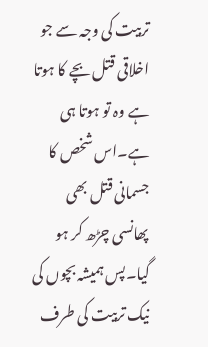تربیت کی وجہ سے جو اخلاقی قتل بچے کا ہوتا ہے وہ تو ہوتا ہی ہے۔اس شخص کا جسمانی قتل بھی پھانسی چڑھ کر ہو گیا۔پس ہمیشہ بچوں کی نیک تربیت کی طرف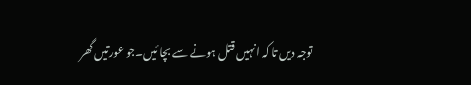توجہ دیں تا کہ انہیں قتل ہونے سے بچا ئیں۔جو عورتیں گھر